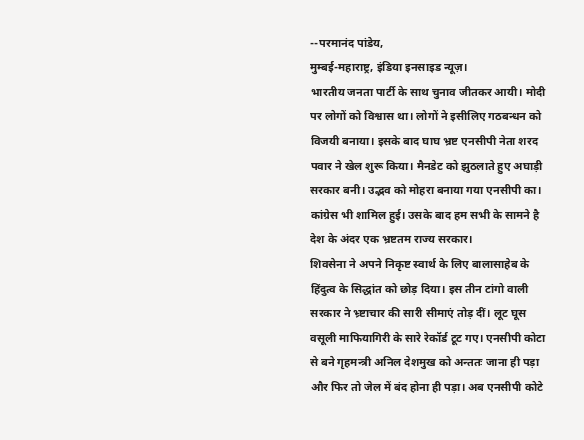--परमानंद पांडेय,
मुम्बई-महाराष्ट्र, इंडिया इनसाइड न्यूज़।
भारतीय जनता पार्टी के साथ चुनाव जीतकर आयी। मोदी पर लोगों को विश्वास था। लोगों ने इसीलिए गठबन्धन को विजयी बनाया। इसके बाद घाघ भ्रष्ट एनसीपी नेता शरद पवार ने खेल शुरू किया। मैनडेट को झुठलाते हुए अघाड़ी सरकार बनी। उद्भव को मोहरा बनाया गया एनसीपी का। कांग्रेस भी शामिल हुई। उसके बाद हम सभी के सामने है देश के अंदर एक भ्रष्टतम राज्य सरकार।
शिवसेना ने अपने निकृष्ट स्वार्थ के लिए बालासाहेब के हिंदुत्व के सिद्धांत को छोड़ दिया। इस तीन टांगो वाली सरकार ने भ्र्ष्टाचार की सारी सीमाएं तोड़ दीं। लूट घूस वसूली माफियागिरी के सारे रेकॉर्ड टूट गए। एनसीपी कोटा से बने गृहमन्त्री अनिल देशमुख को अन्ततः जाना ही पड़ा और फिर तो जेल में बंद होना ही पड़ा। अब एनसीपी कोटे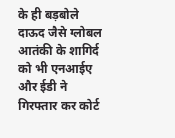के ही बड़बोले दाऊद जैसे ग्लोबल आतंकी के शागिर्द को भी एनआईए और ईडी ने गिरफ्तार कर कोर्ट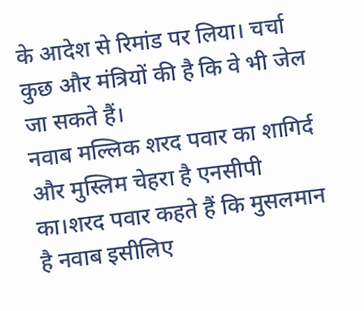के आदेश से रिमांड पर लिया। चर्चा कुछ और मंत्रियों की है कि वे भी जेल जा सकते हैं।
नवाब मल्लिक शरद पवार का शागिर्द और मुस्लिम चेहरा है एनसीपी का।शरद पवार कहते हैं कि मुसलमान है नवाब इसीलिए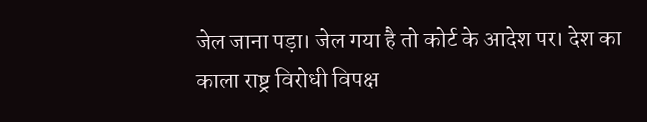जेल जाना पड़ा। जेल गया है तो कोर्ट के आदेश पर। देश का काला राष्ट्र विरोधी विपक्ष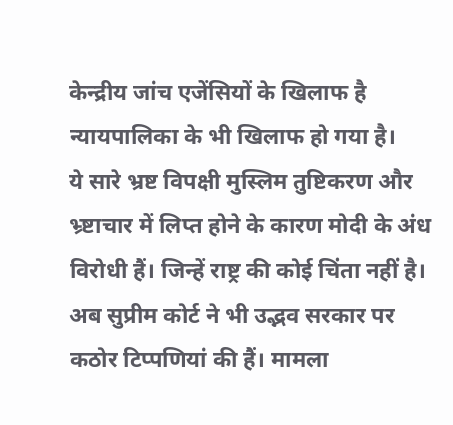केन्द्रीय जांच एजेंसियों के खिलाफ है न्यायपालिका के भी खिलाफ हो गया है।
ये सारे भ्रष्ट विपक्षी मुस्लिम तुष्टिकरण और भ्र्ष्टाचार में लिप्त होने के कारण मोदी के अंध विरोधी हैं। जिन्हें राष्ट्र की कोई चिंता नहीं है।
अब सुप्रीम कोर्ट ने भी उद्भव सरकार पर कठोर टिप्पणियां की हैं। मामला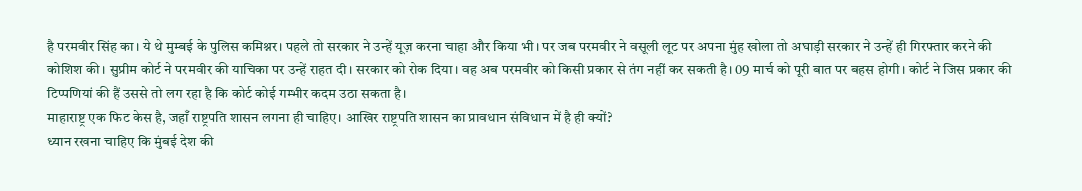है परमवीर सिंह का। ये थे मुम्बई के पुलिस कमिश्नर। पहले तो सरकार ने उन्हें यूज़ करना चाहा और किया भी। पर जब परमवीर ने वसूली लूट पर अपना मुंह खोला तो अघाड़ी सरकार ने उन्हें ही गिरफ्तार करने की कोशिश की। सुप्रीम कोर्ट ने परमवीर की याचिका पर उन्हें राहत दी। सरकार को रोक दिया। वह अब परमवीर को किसी प्रकार से तंग नहीं कर सकती है। 09 मार्च को पूरी बात पर बहस होगी। कोर्ट ने जिस प्रकार की टिप्पणियां की हैं उससे तो लग रहा है कि कोर्ट कोई गम्भीर कदम उठा सकता है।
माहाराष्ट्र एक फिट केस है, जहाँ राष्ट्रपति शासन लगना ही चाहिए। आखिर राष्ट्रपति शासन का प्रावधान संविधान में है ही क्यों?
ध्यान रखना चाहिए कि मुंबई देश की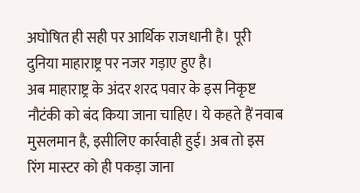अघोषित ही सही पर आर्थिक राजधानी है। पूरी दुनिया माहाराष्ट्र पर नजर गड़ाए हुए है।
अब माहाराष्ट्र के अंदर शरद पवार के इस निकृष्ट नौटंकी को बंद किया जाना चाहिए। ये कहते हैं नवाब मुसलमान है, इसीलिए कार्रवाही हुई। अब तो इस रिंग मास्टर को ही पकड़ा जाना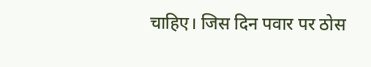चाहिए। जिस दिन पवार पर ठोस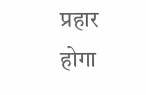प्रहार होगा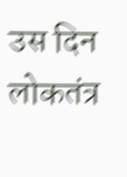उस दिन लोकतंत्र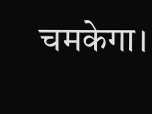चमकेगा।